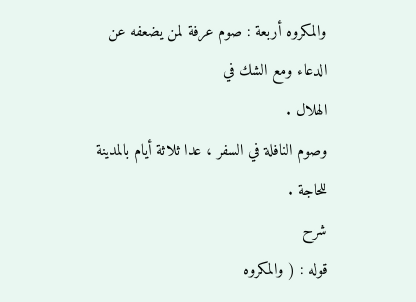والمكروه أربعة : صوم عرفة لمن يضعفه عن الدعاء ومع الشك في
الهلال .
وصوم النافلة في السفر ، عدا ثلاثة أيام بالمدينة للحاجة .
شرح
قوله : ( والمكروه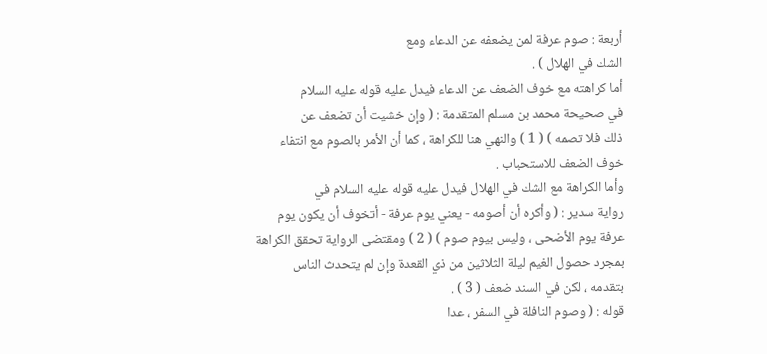أربعة : صوم عرفة لمن يضعفه عن الدعاء ومع
الشك في الهلال ) .
أما كراهته مع خوف الضعف عن الدعاء فيدل عليه قوله عليه السلام
في صحيحة محمد بن مسلم المتقدمة : ( وإن خشيت أن تضعف عن
ذلك فلا تصمه ) ( 1 ) والنهي هنا للكراهة ، كما أن الأمر بالصوم مع انتفاء
خوف الضعف للاستحباب .
وأما الكراهة مع الشك في الهلال فيدل عليه قوله عليه السلام في
رواية سدير : ( وأكره أن أصومه - يعني يوم عرفة - أتخوف أن يكون يوم
عرفة يوم الأضحى ، وليس بيوم صوم ) ( 2 ) ومقتضى الرواية تحقق الكراهة
بمجرد حصول الغيم ليلة الثلاثين من ذي القعدة وإن لم يتحدث الناس
بتقدمه ، لكن في السند ضعف ( 3 ) .
قوله : ( وصوم النافلة في السفر ، عدا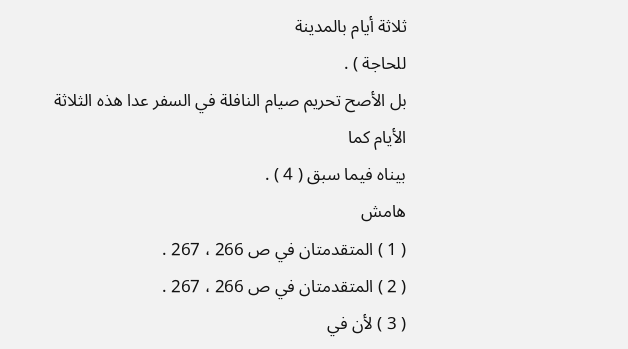ثلاثة أيام بالمدينة
للحاجة ) .
بل الأصح تحريم صيام النافلة في السفر عدا هذه الثلاثة الأيام كما
بيناه فيما سبق ( 4 ) .
هامش
( 1 ) المتقدمتان في ص 266 ، 267 .
( 2 ) المتقدمتان في ص 266 ، 267 .
( 3 ) لأن في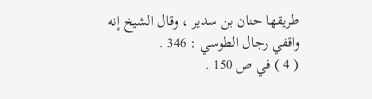طريقها حنان بن سدير ، وقال الشيخ إنه واقفي رجال الطوسي : 346 .
( 4 ) في ص 150 .